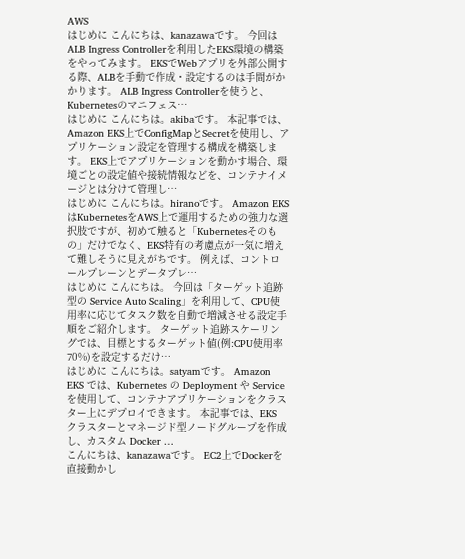AWS
はじめに こんにちは、kanazawaです。 今回はALB Ingress Controllerを利用したEKS環境の構築をやってみます。 EKSでWebアプリを外部公開する際、ALBを手動で作成・設定するのは手間がかかります。 ALB Ingress Controllerを使うと、Kubernetesのマニフェス…
はじめに こんにちは。akibaです。 本記事では、Amazon EKS上でConfigMapとSecretを使用し、アプリケーション設定を管理する構成を構築します。 EKS上でアプリケーションを動かす場合、環境ごとの設定値や接続情報などを、コンテナイメージとは分けて管理し…
はじめに こんにちは。hiranoです。 Amazon EKSはKubernetesをAWS上で運用するための強力な選択肢ですが、初めて触ると「Kubernetesそのもの」だけでなく、EKS特有の考慮点が一気に増えて難しそうに見えがちです。 例えば、コントロールプレーンとデータプレ…
はじめに こんにちは。 今回は「ターゲット追跡型の Service Auto Scaling」を利用して、CPU使用率に応じてタスク数を自動で増減させる設定手順をご紹介します。 ターゲット追跡スケーリングでは、目標とするターゲット値(例:CPU使用率70%)を設定するだけ…
はじめに こんにちは。satyamです。 Amazon EKS では、Kubernetes の Deployment や Service を使用して、コンテナアプリケーションをクラスター上にデプロイできます。 本記事では、EKS クラスターとマネージド型ノードグループを作成し、カスタム Docker …
こんにちは、kanazawaです。 EC2上でDockerを直接動かし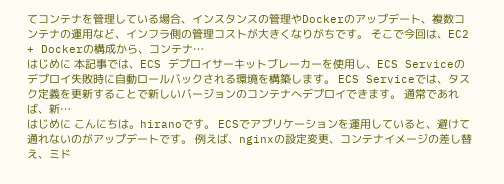てコンテナを管理している場合、インスタンスの管理やDockerのアップデート、複数コンテナの運用など、インフラ側の管理コストが大きくなりがちです。 そこで今回は、EC2 + Dockerの構成から、コンテナ…
はじめに 本記事では、ECS デプロイサーキットブレーカーを使用し、ECS Serviceのデプロイ失敗時に自動ロールバックされる環境を構築します。 ECS Serviceでは、タスク定義を更新することで新しいバージョンのコンテナへデプロイできます。 通常であれば、新…
はじめに こんにちは。hiranoです。 ECSでアプリケーションを運用していると、避けて通れないのがアップデートです。 例えば、nginxの設定変更、コンテナイメージの差し替え、ミド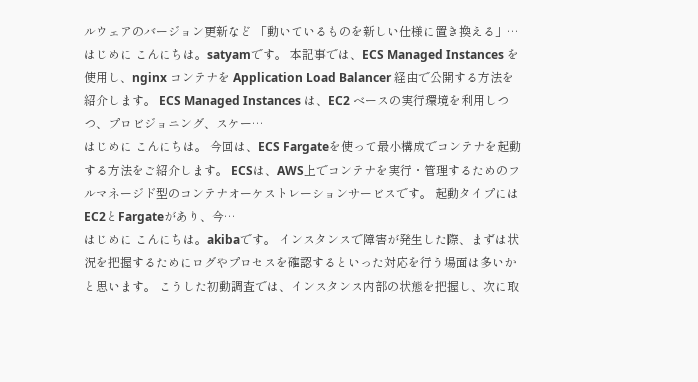ルウェアのバージョン更新など 「動いているものを新しい仕様に置き換える」…
はじめに こんにちは。satyamです。 本記事では、ECS Managed Instances を使用し、nginx コンテナを Application Load Balancer 経由で公開する方法を紹介します。 ECS Managed Instances は、EC2 ベースの実行環境を利用しつつ、プロビジョニング、スケー…
はじめに こんにちは。 今回は、ECS Fargateを使って最小構成でコンテナを起動する方法をご紹介します。 ECSは、AWS上でコンテナを実行・管理するためのフルマネージド型のコンテナオーケストレーションサービスです。 起動タイプにはEC2とFargateがあり、今…
はじめに こんにちは。akibaです。 インスタンスで障害が発生した際、まずは状況を把握するためにログやプロセスを確認するといった対応を行う場面は多いかと思います。 こうした初動調査では、インスタンス内部の状態を把握し、次に取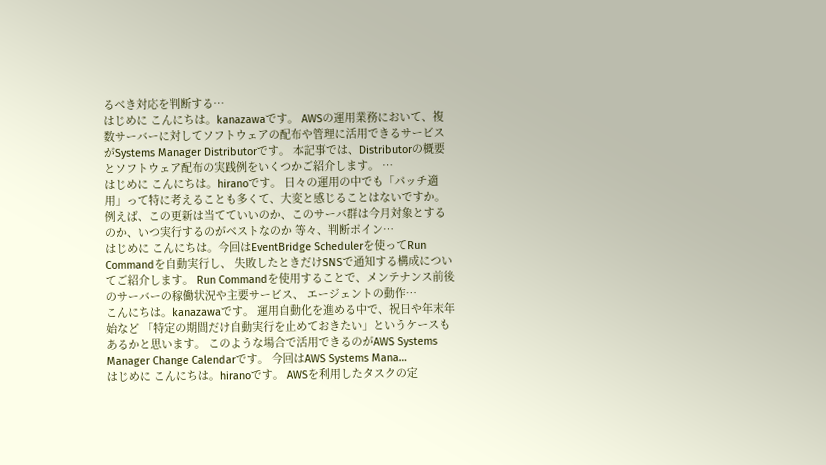るべき対応を判断する…
はじめに こんにちは。kanazawaです。 AWSの運用業務において、複数サーバーに対してソフトウェアの配布や管理に活用できるサービスがSystems Manager Distributorです。 本記事では、Distributorの概要とソフトウェア配布の実践例をいくつかご紹介します。 …
はじめに こんにちは。hiranoです。 日々の運用の中でも「パッチ適用」って特に考えることも多くて、大変と感じることはないですか。 例えば、この更新は当てていいのか、このサーバ群は今月対象とするのか、いつ実行するのがベストなのか 等々、判断ポイン…
はじめに こんにちは。今回はEventBridge Schedulerを使ってRun Commandを自動実行し、 失敗したときだけSNSで通知する構成についてご紹介します。 Run Commandを使用することで、メンテナンス前後のサーバーの稼働状況や主要サービス、 エージェントの動作…
こんにちは。kanazawaです。 運用自動化を進める中で、祝日や年末年始など 「特定の期間だけ自動実行を止めておきたい」というケースもあるかと思います。 このような場合で活用できるのがAWS Systems Manager Change Calendarです。 今回はAWS Systems Mana…
はじめに こんにちは。hiranoです。 AWSを利用したタスクの定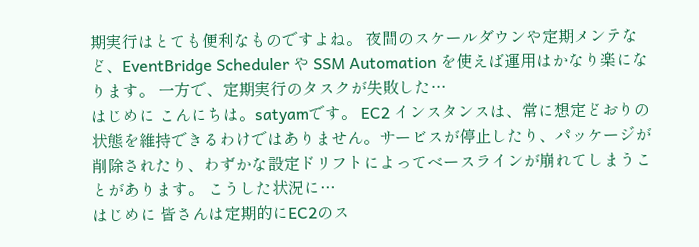期実行はとても便利なものですよね。 夜間のスケールダウンや定期メンテなど、EventBridge Scheduler や SSM Automation を使えば運用はかなり楽になります。 一方で、定期実行のタスクが失敗した…
はじめに こんにちは。satyamです。 EC2 インスタンスは、常に想定どおりの状態を維持できるわけではありません。サービスが停止したり、パッケージが削除されたり、わずかな設定ドリフトによってベースラインが崩れてしまうことがあります。 こうした状況に…
はじめに 皆さんは定期的にEC2のス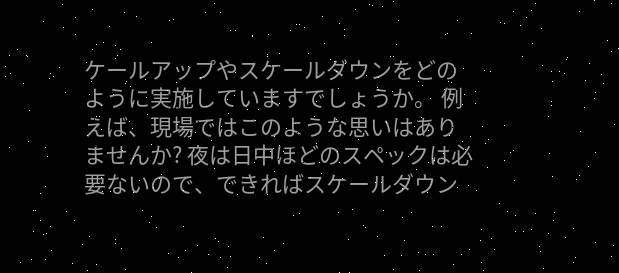ケールアップやスケールダウンをどのように実施していますでしょうか。 例えば、現場ではこのような思いはありませんか? 夜は日中ほどのスペックは必要ないので、できればスケールダウン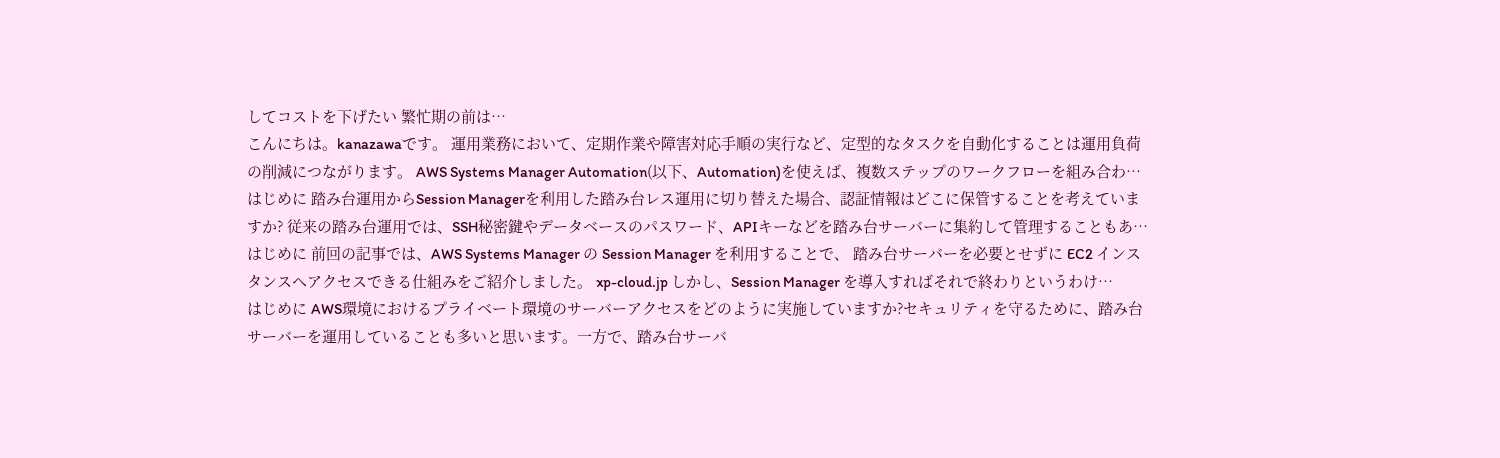してコストを下げたい 繁忙期の前は…
こんにちは。kanazawaです。 運用業務において、定期作業や障害対応手順の実行など、定型的なタスクを自動化することは運用負荷の削減につながります。 AWS Systems Manager Automation(以下、Automation)を使えば、複数ステップのワークフローを組み合わ…
はじめに 踏み台運用からSession Managerを利用した踏み台レス運用に切り替えた場合、認証情報はどこに保管することを考えていますか? 従来の踏み台運用では、SSH秘密鍵やデータベースのパスワード、APIキーなどを踏み台サーバーに集約して管理することもあ…
はじめに 前回の記事では、AWS Systems Manager の Session Manager を利用することで、 踏み台サーバーを必要とせずに EC2 インスタンスへアクセスできる仕組みをご紹介しました。 xp-cloud.jp しかし、Session Manager を導入すればそれで終わりというわけ…
はじめに AWS環境におけるプライベート環境のサーバーアクセスをどのように実施していますか?セキュリティを守るために、踏み台サーバーを運用していることも多いと思います。一方で、踏み台サーバ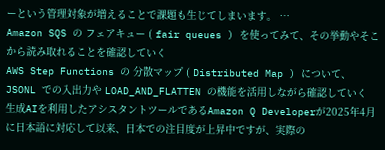ーという管理対象が増えることで課題も生じてしまいます。 …
Amazon SQS の フェアキュー ( fair queues ) を使ってみて、その挙動やそこから読み取れることを確認していく
AWS Step Functions の 分散マップ ( Distributed Map ) について、 JSONL での入出力や LOAD_AND_FLATTEN の機能を活用しながら確認していく
生成AIを利用したアシスタントツールであるAmazon Q Developerが2025年4月に日本語に対応して以来、日本での注目度が上昇中ですが、実際の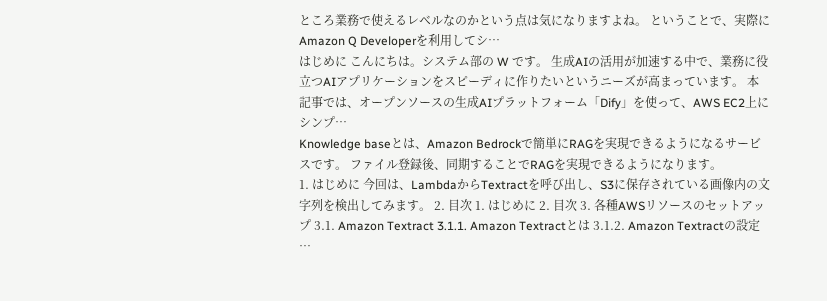ところ業務で使えるレベルなのかという点は気になりますよね。 ということで、実際にAmazon Q Developerを利用してシ…
はじめに こんにちは。システム部の W です。 生成AIの活用が加速する中で、業務に役立つAIアプリケーションをスピーディに作りたいというニーズが高まっています。 本記事では、オープンソースの生成AIプラットフォーム「Dify」を使って、AWS EC2上にシンプ…
Knowledge baseとは、Amazon Bedrockで簡単にRAGを実現できるようになるサービスです。 ファイル登録後、同期することでRAGを実現できるようになります。
1. はじめに 今回は、LambdaからTextractを呼び出し、S3に保存されている画像内の文字列を検出してみます。 2. 目次 1. はじめに 2. 目次 3. 各種AWSリソースのセットアップ 3.1. Amazon Textract 3.1.1. Amazon Textractとは 3.1.2. Amazon Textractの設定 …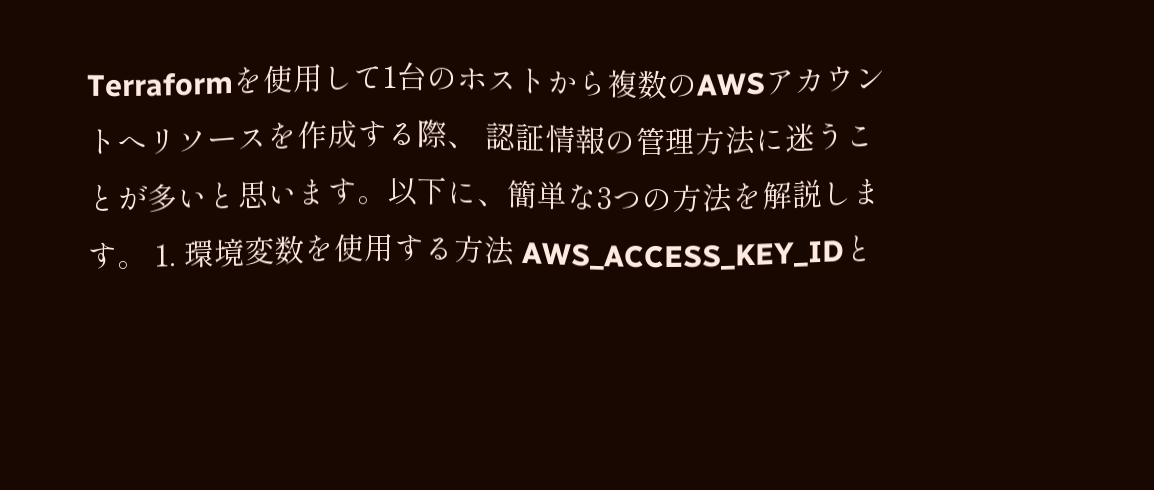Terraformを使用して1台のホストから複数のAWSアカウントへリソースを作成する際、 認証情報の管理方法に迷うことが多いと思います。以下に、簡単な3つの方法を解説します。 1. 環境変数を使用する方法 AWS_ACCESS_KEY_IDと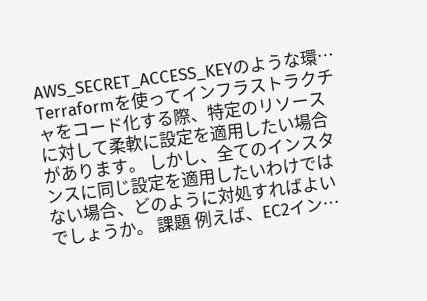AWS_SECRET_ACCESS_KEYのような環…
Terraformを使ってインフラストラクチャをコード化する際、特定のリソースに対して柔軟に設定を適用したい場合があります。 しかし、全てのインスタンスに同じ設定を適用したいわけではない場合、どのように対処すればよいでしょうか。 課題 例えば、EC2イン…